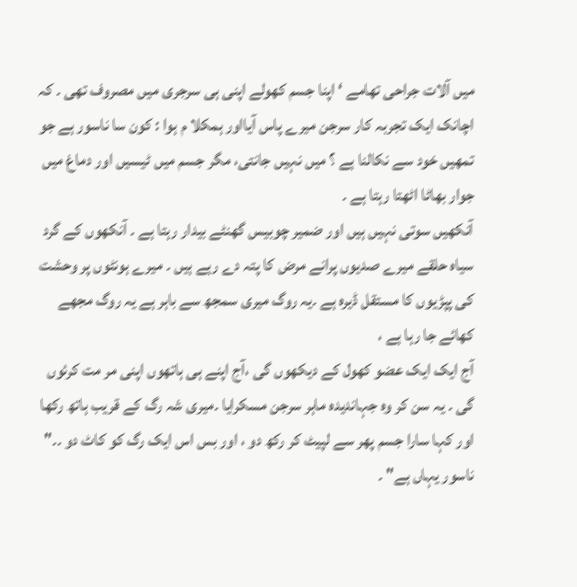میں آلات جراحی تھامے ‘ اپنا جسم کھولے اپنی ہی سرجری میں مصروف تھی ۔ کہ اچانک ایک تجربہ کار سرجن میرے پاس آیااور ہمکلا م ہوا : کون سا ناسور ہے جو تمھیں خود سے نکالنا ہے ؟ میں نہیں جانتی، مگر جسم میں ٹیسیں اور دماغ میں جوار بھاٹا اٹھتا رہتا ہے ۔
آنکھیں سوتی نہیں ہیں اور ضمیر چوبیس گھنٹے بیدار رہتا ہے ۔ آنکھوں کے گرد سیاہ حلقے میرے صدیوں پرانے مرض کا پتہ دے رہے ہیں ۔ میرے ہونٹوں پر وحشت کی پپڑیوں کا مستقل ڈیرہ ہے ۔یہ روگ میری سمجھ سے باہر ہے یہ روگ مجھے کھائے جا رہا ہے ،
آج ایک ایک عضو کھول کے دیکھوں گی ،آج اپنے ہی ہاتھوں اپنی مر مت کرئوں گی ۔ یہ سن کر وہ جہاندیدہ ماہر سرجن مسکرایا ۔میری شہ رگ کے قریب ہاتھ رکھا اور کہا سارا جسم پھر سے لپیٹ کر رکھ دو ، اور بس اس ایک رگ کو کاٹ دو ۔۔" ناسور یہاں ہے" ۔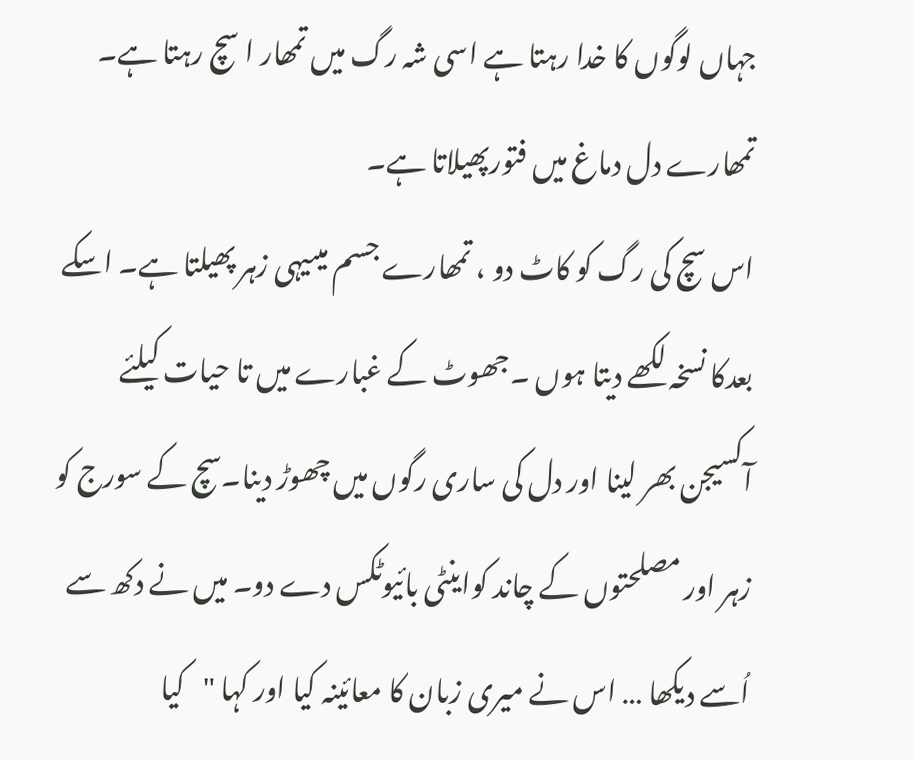جہاں لوگوں کا خدا رہتا ہے اسی شہ رگ میں تمھار ا سچ رہتا ہے۔ تمھارے دل دماغ میں فتورپھیلاتا ہے۔
اس سچ کی رگ کو کاٹ دو ، تمھارے جسم میںیہی زہر پھیلتا ہے۔ اسکے بعدکا نسخہ لکھے دیتا ہوں ۔جھوٹ کے غبارے میں تا حیات کیلئے آکسیجن بھر لینا اور دل کی ساری رگوں میں چھوڑ دینا۔سچ کے سورج کو زہر اور مصلحتوں کے چاند کواینٹی بائیوٹکس دے دو۔ میں نے دکھ سے اُسے دیکھا … اس نے میری زبان کا معائینہ کیا اور کہا "کیا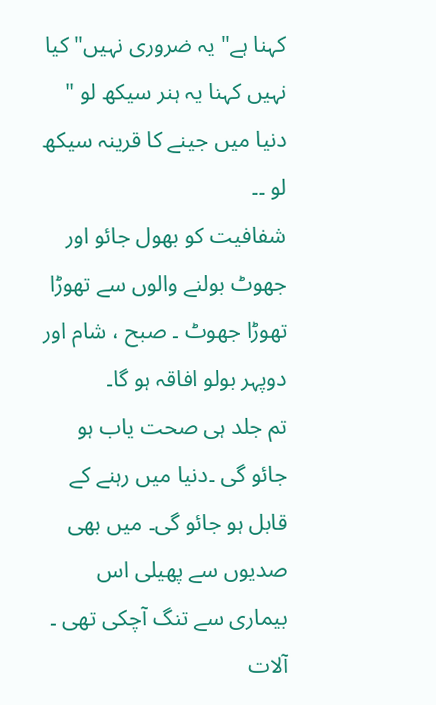کہنا ہے" یہ ضروری نہیں" کیا نہیں کہنا یہ ہنر سیکھ لو " دنیا میں جینے کا قرینہ سیکھ لو ۔۔
شفافیت کو بھول جائو اور جھوٹ بولنے والوں سے تھوڑا تھوڑا جھوٹ ۔ صبح ، شام اور دوپہر بولو افاقہ ہو گا۔
تم جلد ہی صحت یاب ہو جائو گی ۔دنیا میں رہنے کے قابل ہو جائو گی۔ میں بھی صدیوں سے پھیلی اس بیماری سے تنگ آچکی تھی ۔ آلات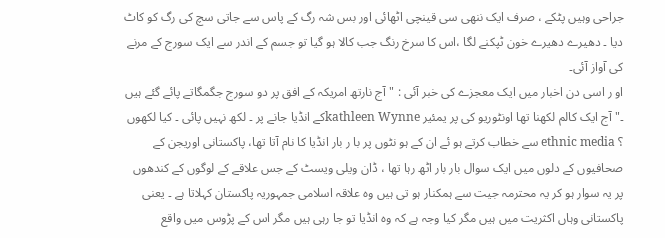جراحی وہیں پٹکے ، صرف ایک ننھی سی قینچی اٹھائی اور بس شہ رگ کے پاس سے جاتی سچ کی رگ کو کاٹ دیا ۔ دھیرے دھیرے خون ٹپکنے لگا ،اس کا سرخ رنگ جب کالا ہو گیا تو جسم کے اندر سے ایک سورج کے مرنے کی آواز آئی۔
او ر اسی دن اخبار میں ایک معجزے کی خبر آئی : "آج نارتھ امریکہ کے افق پر دو سورج جگمگاتے پائے گئے ہیں ۔" آج ایک کالم لکھنا تھا اونٹوریو کی پر یمئیر kathleen Wynneکے انڈیا جانے پر ۔ لکھ نہیں پائی ۔ کیا لکھوں ؟ ethnic media سے خطاب کرتے ہو ئے ان کے ہو نٹوں پر با ر بار انڈیا کا نام آتا تھا، پاکستانی اوریجن کے صحافیوں کے دلوں میں ایک سوال بار بار اٹھ رہا تھا ، ڈان ویلی ویسٹ کے جس علاقے کے لوگوں کے کندھوں پر یہ سوار ہو کر یہ محترمہ جیت سے ہمکنار ہو تی ہیں وہ علاقہ اسلامی جمہوریہ پاکستان کہلاتا ہے ۔ یعنی پاکستانی وہاں اکثریت میں ہیں مگر کیا وجہ ہے کہ وہ انڈیا تو جا رہی ہیں مگر اس کے پڑوس میں واقع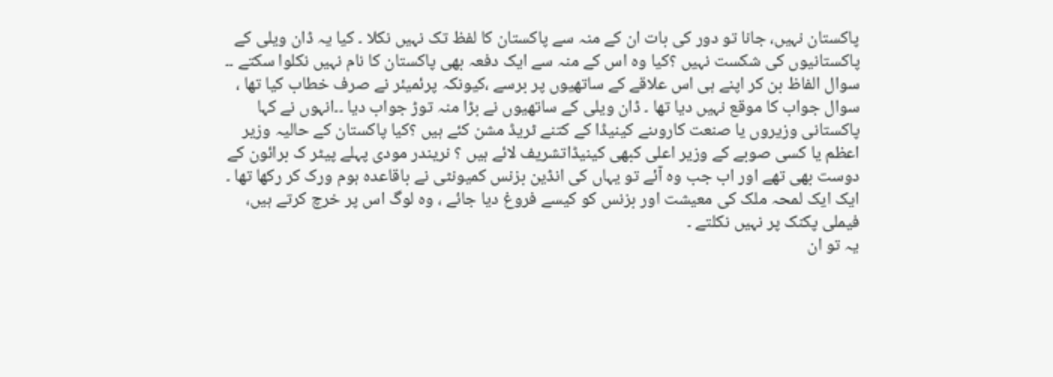پاکستان نہیں، جانا تو دور کی بات ان کے منہ سے پاکستان کا لفظ تک نہیں نکلا ۔ کیا یہ ڈان ویلی کے پاکستانیوں کی شکست نہیں ؟کیا وہ اس کے منہ سے ایک دفعہ بھی پاکستان کا نام نہیں نکلوا سکتے ۔۔ سوال الفاظ بن کر اپنے ہی اس علاقے کے ساتھیوں پر برسے ،کیونکہ پرئمیئر نے صرف خطاب کیا تھا ، سوال جواب کا موقع نہیں دیا تھا ۔ ڈان ویلی کے ساتھیوں نے بڑا منہ توڑ جواب دیا ۔۔انہوں نے کہا پاکستانی وزیروں یا صنعت کاروںنے کینیڈا کے کتنے ٹریڈ مشن کئے ہیں ؟کیا پاکستان کے حالیہ وزیر اعظم یا کسی صوبے کے وزیر اعلی کبھی کینیڈاتشریف لائے ہیں ؟ نریندر مودی پہلے پیٹر ک برائون کے دوست بھی تھے اور اب جب وہ آئے تو یہاں کی انڈین بزنس کمیونٹی نے باقاعدہ ہوم ورک کر رکھا تھا ۔ ایک ایک لمحہ ملک کی معیشت اور بزنس کو کیسے فروغ دیا جائے ، وہ لوگ اس پر خرچ کرتے ہیں، فیملی پکنک پر نہیں نکلتے ۔
یہ تو ان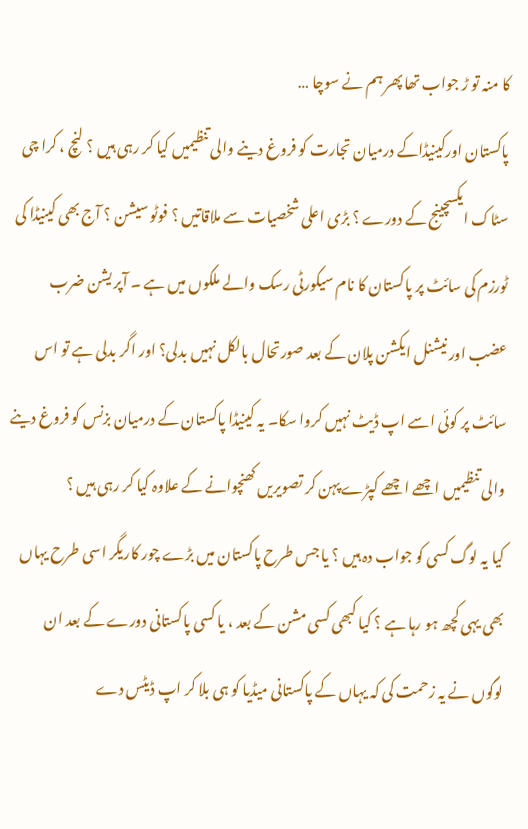کا منہ تو ڑ جواب تھا پھر ہم نے سوچا …
پاکستان اورکینیڈاکے درمیان تجارت کو فروغ دینے والی تنظیمیں کیا کر رہی ہیں ؟ لنچ ، کرا چی سٹاک ایکسچینج کے دورے ؟ بڑی اعلی شخصیات سے ملاقاتیں ؟ فوٹو سیشن ؟ آج بھی کینیڈا کی ٹورزم کی سائٹ پر پاکستان کا نام سیکورٹی رسک والے ملکوں میں ہے ۔ آپر یشن ضرب عضب اور نیشنل ایکشن پلان کے بعد صورتحال بالکل نہیں بدلی؟ اور اگر بدلی ہے تو اس سائٹ پر کوئی اسے اپ ڈیٹ نہیں کروا سکا۔ یہ کینیڈا پاکستان کے درمیان بزنس کو فروغ دینے والی تنظیمیں اچھے اچھے کپڑے پہن کر تصویریں کھنچوانے کے علاوہ کیا کر رہی ہیں ؟
کیا یہ لوگ کسی کو جواب دہ ہیں ؟ یا جس طرح پاکستان میں بڑے چور کاریگر اسی طرح یہاں بھی یہی کچھ ہو رہا ہے ؟ کیا کبھی کسی مشن کے بعد ، یا کسی پاکستانی دورے کے بعد ان لوگوں نے یہ زحمت کی کہ یہاں کے پاکستانی میڈیا کو ہی بلا کر اپ ڈیٹس دے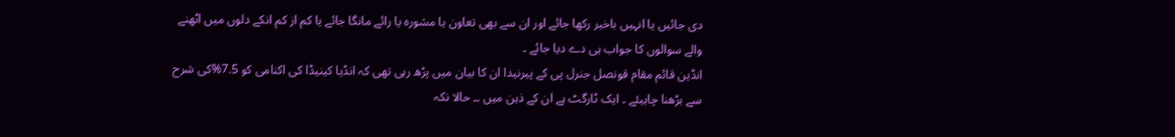دی جائیں یا انہیں باخبر رکھا جائے اور ان سے بھی تعاون یا مشورہ یا رائے مانگا جائے یا کم از کم انکے دلوں میں اٹھنے والے سوالوں کا جواب ہی دے دیا جائے ۔
انڈین قائم مقام قونصل جنرل پی کے پیرنیدا ان کا بیان میں پڑھ رہی تھی کہ انڈیا کینیڈا کی اکنامی کو 7.5%کی شرح سے بڑھنا چاہیئے ۔ ایک ٹارگٹ ہے ان کے ذہن میں ۔۔ حالا نکہ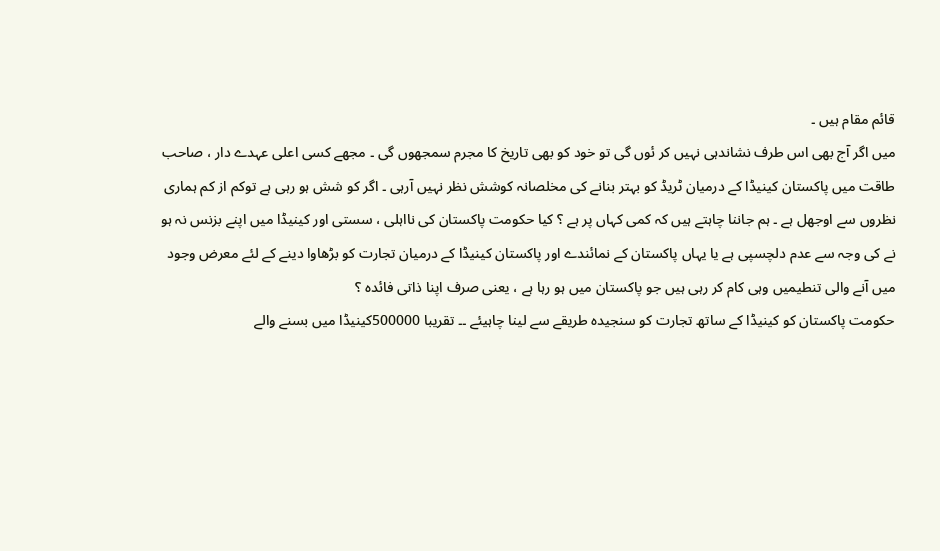قائم مقام ہیں ۔
میں اگر آج بھی اس طرف نشاندہی نہیں کر ئوں گی تو خود کو بھی تاریخ کا مجرم سمجھوں گی ۔ مجھے کسی اعلی عہدے دار ، صاحب طاقت میں پاکستان کینیڈا کے درمیان ٹریڈ کو بہتر بنانے کی مخلصانہ کوشش نظر نہیں آرہی ۔ اگر کو شش ہو رہی ہے توکم از کم ہماری نظروں سے اوجھل ہے ۔ ہم جاننا چاہتے ہیں کہ کمی کہاں پر ہے ؟ کیا حکومت پاکستان کی نااہلی ، سستی اور کینیڈا میں اپنے بزنس نہ ہو نے کی وجہ سے عدم دلچسپی ہے یا یہاں پاکستان کے نمائندے اور پاکستان کینیڈا کے درمیان تجارت کو بڑھاوا دینے کے لئے معرض وجود میں آنے والی تنطیمیں وہی کام کر رہی ہیں جو پاکستان میں ہو رہا ہے ، یعنی صرف اپنا ذاتی فائدہ ؟
حکومت پاکستان کو کینیڈا کے ساتھ تجارت کو سنجیدہ طریقے سے لینا چاہیئے ۔۔ تقریبا 500000کینیڈا میں بسنے والے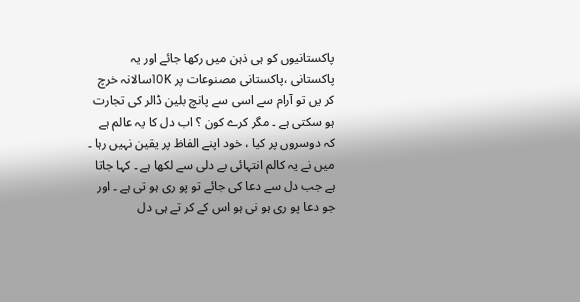پاکستانیوں کو ہی ذہن میں رکھا جائے اور یہ پاکستانی ،پاکستانی مصنوعات پر 10Kسالانہ خرچ کر یں تو آرام سے اسی سے پانچ بلین ڈالر کی تجارت ہو سکتی ہے ۔ مگر کرے کون ؟ اب دل کا یہ عالم ہے کہ دوسروں پر کیا ، خود اپنے الفاظ پر یقین نہیں رہا ۔ میں نے یہ کالم انتہائی بے دلی سے لکھا ہے ۔ کہا جاتا ہے جب دل سے دعا کی جائے تو پو ری ہو تی ہے ۔ اور جو دعا پو ری ہو نی ہو اس کے کر تے ہی دل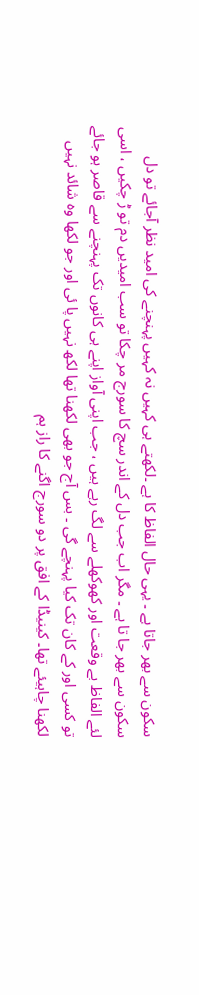سکون سے بھر جاتا ہے ۔ یہی حال الفاظ کا ہے ۔لکھتے ہی کہیں نہ کہیں پہنچنے کی امید نظر آجائے تو دل سکون سے بھر جا تا ہے ۔ مگر اب جب دل کے اندر سچ کا سورج مر چکا تو سب امیدیں دم تو ڑ چکیں ، اسی لئے الفاظ بے وقعت اور کھوکھلے سے لگ رہے ہیں ، جب اپنی آواز اپنے ہی کانوں تک پہنچنے سے قاصر ہو جائے تو کسی اور کے کان تک کیا پہنچے گی ۔ بس آج جو بھی لکھنا تھا لکھ نہیں پا ئی اور جو لکھا وہ شائد نہیں لکھنا چاہیئے تھا۔ کینیڈا کے افق پر دو سورج اگنے کا راز ہم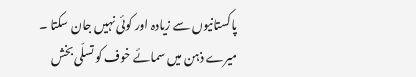پاکستانیوں سے زیادہ اور کوئی نہیں جان سکتا ۔
میرے ذہن میں سمائے خوف کو تسلّی بخش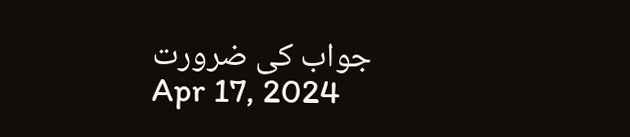جواب کی ضرورت
Apr 17, 2024